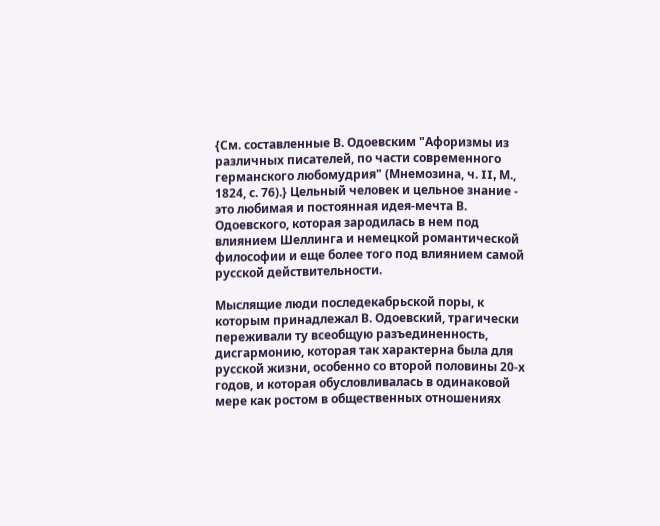{См. составленные В. Одоевским "Афоризмы из различных писателей, по части современного германского любомудрия" (Мнемозина, ч. II, М., 1824, с. 76).} Цельный человек и цельное знание - это любимая и постоянная идея-мечта В. Одоевского, которая зародилась в нем под влиянием Шеллинга и немецкой романтической философии и еще более того под влиянием самой русской действительности.

Мыслящие люди последекабрьской поры, к которым принадлежал В. Одоевский, трагически переживали ту всеобщую разъединенность, дисгармонию, которая так характерна была для русской жизни, особенно со второй половины 20-х годов, и которая обусловливалась в одинаковой мере как ростом в общественных отношениях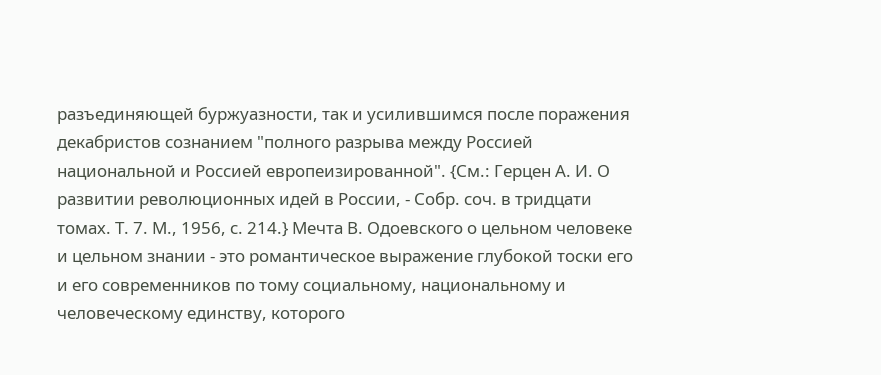разъединяющей буржуазности, так и усилившимся после поражения декабристов сознанием "полного разрыва между Россией национальной и Россией европеизированной". {См.: Герцен А. И. О развитии революционных идей в России, - Собр. соч. в тридцати томах. Т. 7. М., 1956, с. 214.} Мечта В. Одоевского о цельном человеке и цельном знании - это романтическое выражение глубокой тоски его и его современников по тому социальному, национальному и человеческому единству, которого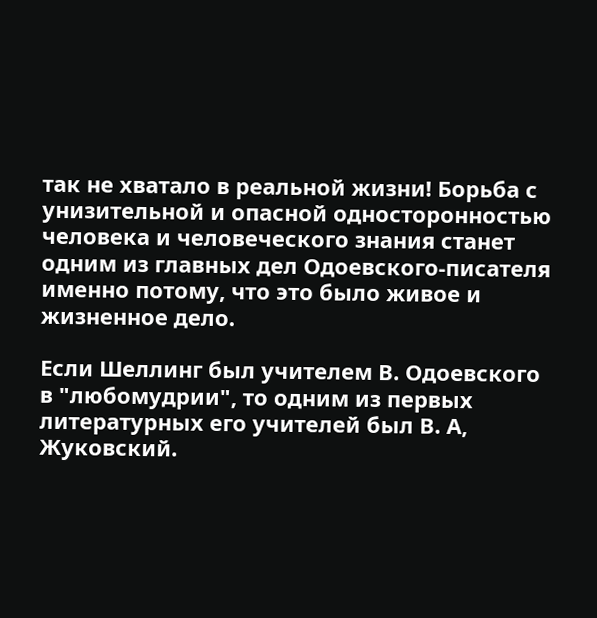так не хватало в реальной жизни! Борьба с унизительной и опасной односторонностью человека и человеческого знания станет одним из главных дел Одоевского-писателя именно потому, что это было живое и жизненное дело.

Если Шеллинг был учителем В. Одоевского в "любомудрии", то одним из первых литературных его учителей был В. А, Жуковский.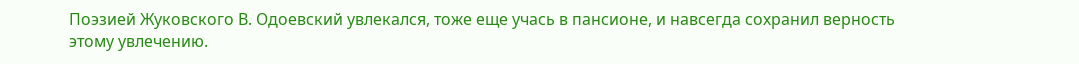Поэзией Жуковского В. Одоевский увлекался, тоже еще учась в пансионе, и навсегда сохранил верность этому увлечению.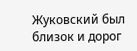Жуковский был близок и дорог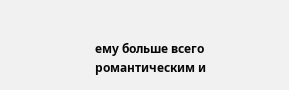ему больше всего романтическим и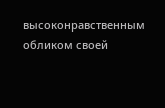высоконравственным обликом своей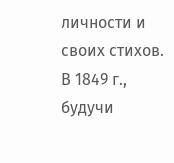личности и своих стихов. В 1849 г., будучи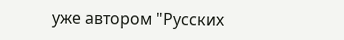уже автором "Русских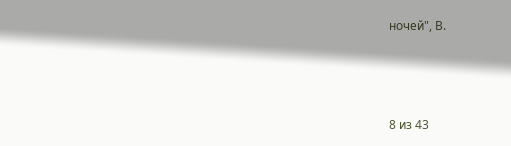ночей", В.



8 из 43